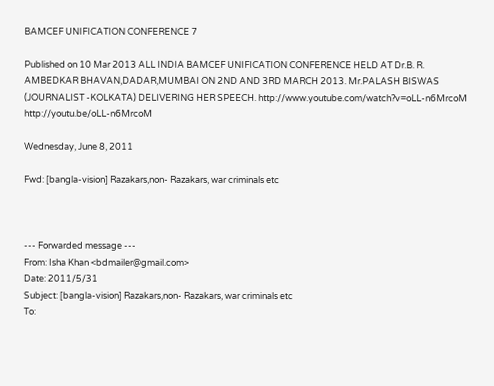BAMCEF UNIFICATION CONFERENCE 7

Published on 10 Mar 2013 ALL INDIA BAMCEF UNIFICATION CONFERENCE HELD AT Dr.B. R. AMBEDKAR BHAVAN,DADAR,MUMBAI ON 2ND AND 3RD MARCH 2013. Mr.PALASH BISWAS (JOURNALIST -KOLKATA) DELIVERING HER SPEECH. http://www.youtube.com/watch?v=oLL-n6MrcoM http://youtu.be/oLL-n6MrcoM

Wednesday, June 8, 2011

Fwd: [bangla-vision] Razakars,non- Razakars, war criminals etc



--- Forwarded message ---
From: Isha Khan <bdmailer@gmail.com>
Date: 2011/5/31
Subject: [bangla-vision] Razakars,non- Razakars, war criminals etc
To: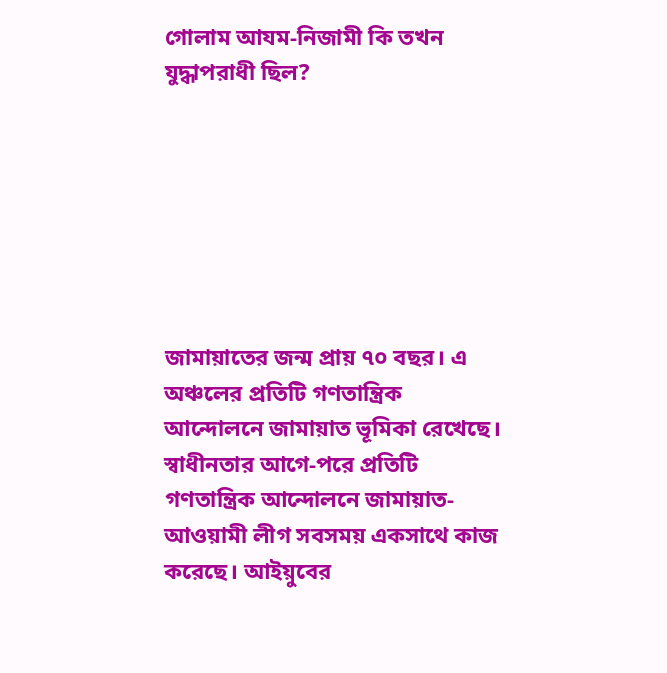গোলাম আযম-নিজামী কি তখন যুদ্ধাপরাধী ছিল?







জামায়াতের জন্ম প্রায় ৭০ বছর। এ অঞ্চলের প্রতিটি গণতান্ত্রিক আন্দোলনে জামায়াত ভূমিকা রেখেছে। স্বাধীনতার আগে-পরে প্রতিটি গণতান্ত্রিক আন্দোলনে জামায়াত-আওয়ামী লীগ সবসময় একসাথে কাজ করেছে। আইয়ুবের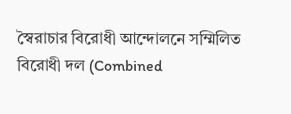স্বৈরাচার বিরোধী আন্দোলনে সম্মিলিত বিরোধী দল (Combined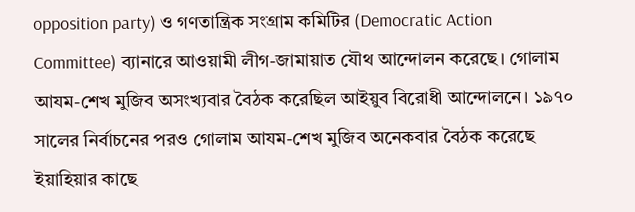opposition party) ও গণতান্ত্রিক সংগ্রাম কমিটির (Democratic Action Committee) ব্যানারে আওয়ামী লীগ-জামায়াত যৌথ আন্দোলন করেছে। গোলাম আযম-শেখ মুজিব অসংখ্যবার বৈঠক করেছিল আইয়ুব বিরোধী আন্দোলনে। ১৯৭০ সালের নির্বাচনের পরও গোলাম আযম-শেখ মুজিব অনেকবার বৈঠক করেছে ইয়াহিয়ার কাছে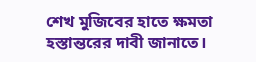শেখ মুজিবের হাতে ক্ষমতা হস্তান্তরের দাবী জানাতে।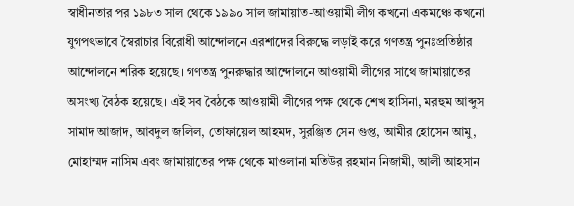স্বাধীনতার পর ১৯৮৩ সাল থেকে ১৯৯০ সাল জামায়াত-আওয়ামী লীগ কখনো একমঞ্চে কখনো যুগপৎভাবে স্বৈরাচার বিরোধী আন্দোলনে এরশাদের বিরুদ্ধে লড়াই করে গণতন্ত্র পুনঃপ্রতিষ্ঠার আন্দোলনে শরিক হয়েছে। গণতন্ত্র পুনরুদ্ধার আন্দোলনে আওয়ামী লীগের সাথে জামায়াতের অসংখ্য বৈঠক হয়েছে। এই সব বৈঠকে আওয়ামী লীগের পক্ষ থেকে শেখ হাসিনা, মরহুম আব্দুস সামাদ আজাদ, আবদুল জলিল, তোফায়েল আহমদ, সুরঞ্জিত সেন গুপ্ত, আমীর হোসেন আমু, মোহাম্মদ নাসিম এবং জামায়াতের পক্ষ থেকে মাওলানা মতিউর রহমান নিজামী, আলী আহসান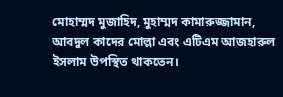মোহাম্মদ মুজাহিদ, মুহাম্মদ কামারুজ্জামান, আবদুল কাদের মোল্লা এবং এটিএম আজহারুল ইসলাম উপস্থিত থাকতেন।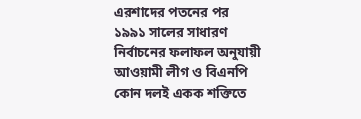এরশাদের পতনের পর ১৯৯১ সালের সাধারণ নির্বাচনের ফলাফল অনুযায়ী আওয়ামী লীগ ও বিএনপি কোন দলই একক শক্তিতে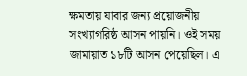ক্ষমতায় যাবার জন্য প্রয়োজনীয় সংখ্যাগরিষ্ঠ আসন পায়নি। ওই সময় জামায়াত ১৮টি আসন পেয়েছিল। এ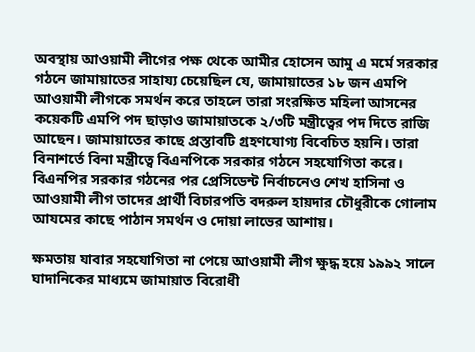অবস্থায় আওয়ামী লীগের পক্ষ থেকে আমীর হোসেন আমু এ মর্মে সরকার গঠনে জামায়াতের সাহায্য চেয়েছিল যে, জামায়াতের ১৮ জন এমপি আওয়ামী লীগকে সমর্থন করে তাহলে তারা সংরক্ষিত মহিলা আসনের কয়েকটি এমপি পদ ছাড়াও জামায়াতকে ২/৩টি মন্ত্রীত্বের পদ দিতে রাজি আছেন। জামায়াতের কাছে প্রস্তাবটি গ্রহণযোগ্য বিবেচিত হয়নি। তারা বিনাশর্তে বিনা মন্ত্রীত্বে বিএনপিকে সরকার গঠনে সহযোগিতা করে। বিএনপির সরকার গঠনের পর প্রেসিডেন্ট নির্বাচনেও শেখ হাসিনা ও আওয়ামী লীগ তাদের প্রার্থী বিচারপতি বদরুল হায়দার চৌধুরীকে গোলাম আযমের কাছে পাঠান সমর্থন ও দোয়া লাভের আশায়।

ক্ষমতায় যাবার সহযোগিতা না পেয়ে আওয়ামী লীগ ক্ষুদ্ধ হয়ে ১৯৯২ সালে ঘাদানিকের মাধ্যমে জামায়াত বিরোধী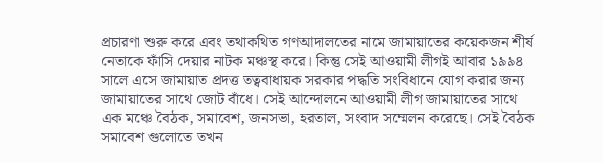প্রচারণা শুরু করে এবং তথাকথিত গণআদালতের নামে জামায়াতের কয়েকজন শীর্ষ নেতাকে ফাঁসি দেয়ার নাটক মঞ্চস্থ করে। কিন্তু সেই আওয়ামী লীগই আবার ১৯৯৪ সালে এসে জামায়াত প্রদত্ত তত্ববাধায়ক সরকার পদ্ধতি সংবিধানে যোগ করার জন্য জামায়াতের সাথে জোট বাঁধে। সেই আন্দোলনে আওয়ামী লীগ জামায়াতের সাথে এক মঞ্চে বৈঠক, সমাবেশ, জনসভা, হরতাল, সংবাদ সম্মেলন করেছে। সেই বৈঠক সমাবেশ গুলোতে তখন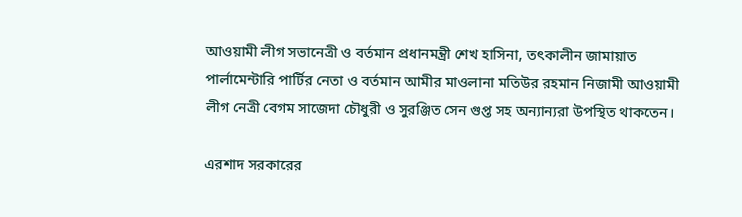আওয়ামী লীগ সভানেত্রী ও বর্তমান প্রধানমন্ত্রী শেখ হাসিনা, তৎকালীন জামায়াত পার্লামেন্টারি পার্টির নেতা ও বর্তমান আমীর মাওলানা মতিউর রহমান নিজামী আওয়ামী লীগ নেত্রী বেগম সাজেদা চৌধুরী ও সুরঞ্জিত সেন গুপ্ত সহ অন্যান্যরা উপস্থিত থাকতেন।

এরশাদ সরকারের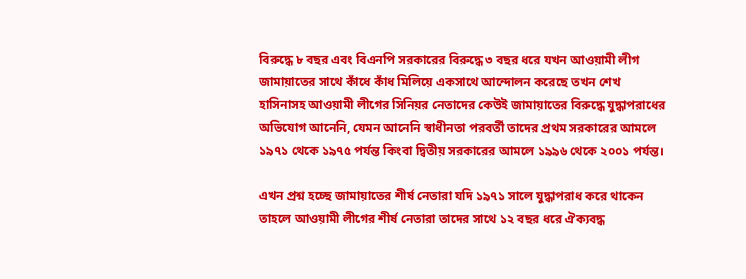বিরুদ্ধে ৮ বছর এবং বিএনপি সরকারের বিরুদ্ধে ৩ বছর ধরে যখন আওয়ামী লীগ জামায়াতের সাথে কাঁধে কাঁধ মিলিয়ে একসাথে আন্দোলন করেছে তখন শেখ হাসিনাসহ আওয়ামী লীগের সিনিয়র নেতাদের কেউই জামায়াতের বিরুদ্ধে যুদ্ধাপরাধের অভিযোগ আনেনি, যেমন আনেনি স্বাধীনতা পরবর্তী তাদের প্রথম সরকারের আমলে ১৯৭১ থেকে ১৯৭৫ পর্যন্ত কিংবা দ্বিতীয় সরকারের আমলে ১৯৯৬ থেকে ২০০১ পর্যন্ত।

এখন প্রশ্ন হচ্ছে জামায়াতের শীর্ষ নেতারা যদি ১৯৭১ সালে যুদ্ধাপরাধ করে থাকেন তাহলে আওয়ামী লীগের শীর্ষ নেতারা তাদের সাথে ১২ বছর ধরে ঐক্যবদ্ধ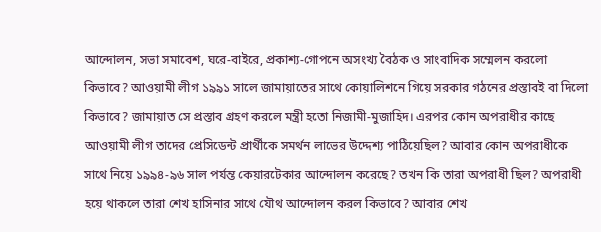আন্দোলন, সভা সমাবেশ, ঘরে-বাইরে, প্রকাশ্য-গোপনে অসংখ্য বৈঠক ও সাংবাদিক সম্মেলন করলো কিভাবে? আওয়ামী লীগ ১৯৯১ সালে জামায়াতের সাথে কোয়ালিশনে গিয়ে সরকার গঠনের প্রস্তাবই বা দিলো কিভাবে? জামায়াত সে প্রস্তাব গ্রহণ করলে মন্ত্রী হতো নিজামী-মুজাহিদ। এরপর কোন অপরাধীর কাছে আওয়ামী লীগ তাদের প্রেসিডেন্ট প্রার্থীকে সমর্থন লাভের উদ্দেশ্য পাঠিয়েছিল? আবার কোন অপরাধীকে সাথে নিয়ে ১৯৯৪-৯৬ সাল পর্যন্ত কেয়ারটেকার আন্দোলন করেছে? তখন কি তারা অপরাধী ছিল? অপরাধী হয়ে থাকলে তারা শেখ হাসিনার সাথে যৌথ আন্দোলন করল কিভাবে? আবার শেখ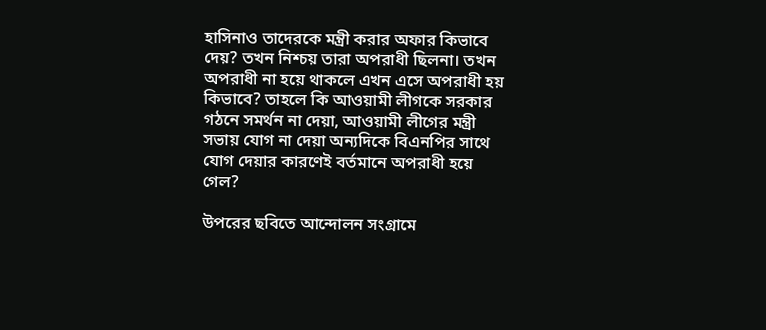হাসিনাও তাদেরকে মন্ত্রী করার অফার কিভাবে দেয়? তখন নিশ্চয় তারা অপরাধী ছিলনা। তখন অপরাধী না হয়ে থাকলে এখন এসে অপরাধী হয় কিভাবে? তাহলে কি আওয়ামী লীগকে সরকার গঠনে সমর্থন না দেয়া, আওয়ামী লীগের মন্ত্রী সভায় যোগ না দেয়া অন্যদিকে বিএনপির সাথে যোগ দেয়ার কারণেই বর্তমানে অপরাধী হয়ে গেল?

উপরের ছবিতে আন্দোলন সংগ্রামে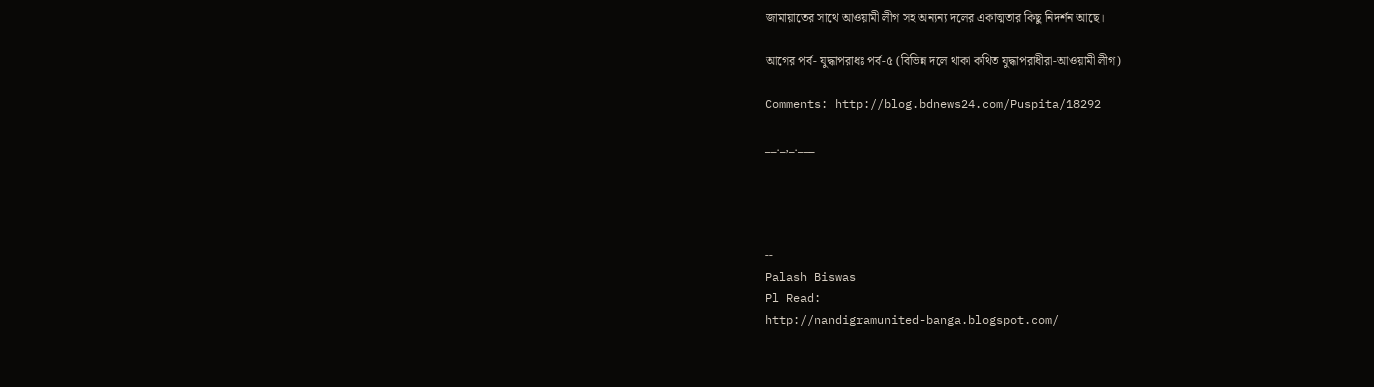জামায়াতের সাথে আওয়ামী লীগ সহ অন্যন্য দলের একাত্মতার কিছু নিদর্শন আছে।

আগের পর্ব- যুদ্ধাপরাধঃ পর্ব-৫ (বিভিন্ন দলে থাকা কথিত যুদ্ধাপরাধীরা-আওয়ামী লীগ)

Comments: http://blog.bdnews24.com/Puspita/18292

__._,_.___




--
Palash Biswas
Pl Read:
http://nandigramunited-banga.blogspot.com/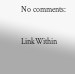No comments:

LinkWithin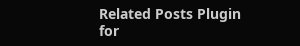Related Posts Plugin for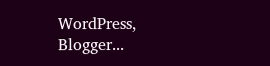WordPress, Blogger...